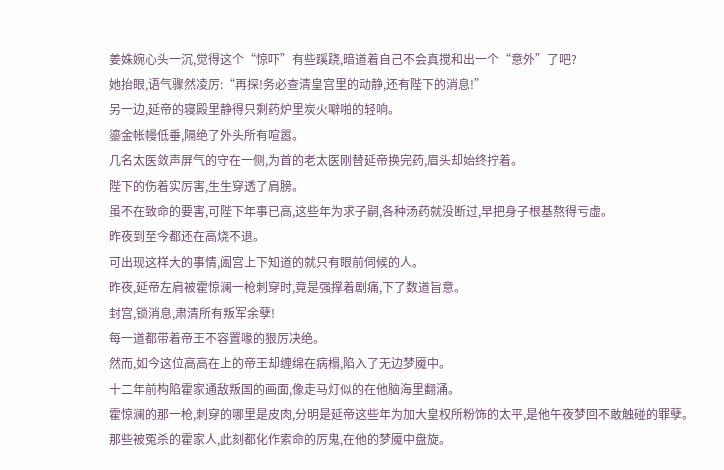姜姝婉心头一沉,觉得这个“惊吓”有些蹊跷,暗道着自己不会真搅和出一个“意外”了吧?
她抬眼,语气骤然凌厉:“再探!务必查清皇宫里的动静,还有陛下的消息!”
另一边,延帝的寝殿里静得只剩药炉里炭火噼啪的轻响。
鎏金帐幔低垂,隔绝了外头所有喧嚣。
几名太医敛声屏气的守在一侧,为首的老太医刚替延帝换完药,眉头却始终拧着。
陛下的伤着实厉害,生生穿透了肩膀。
虽不在致命的要害,可陛下年事已高,这些年为求子嗣,各种汤药就没断过,早把身子根基熬得亏虚。
昨夜到至今都还在高烧不退。
可出现这样大的事情,阖宫上下知道的就只有眼前伺候的人。
昨夜,延帝左肩被霍惊澜一枪刺穿时,竟是强撑着剧痛,下了数道旨意。
封宫,锁消息,肃清所有叛军余孽!
每一道都带着帝王不容置喙的狠厉决绝。
然而,如今这位高高在上的帝王却缠绵在病榻,陷入了无边梦魇中。
十二年前构陷霍家通敌叛国的画面,像走马灯似的在他脑海里翻涌。
霍惊澜的那一枪,刺穿的哪里是皮肉,分明是延帝这些年为加大皇权所粉饰的太平,是他午夜梦回不敢触碰的罪孽。
那些被冤杀的霍家人,此刻都化作索命的厉鬼,在他的梦魇中盘旋。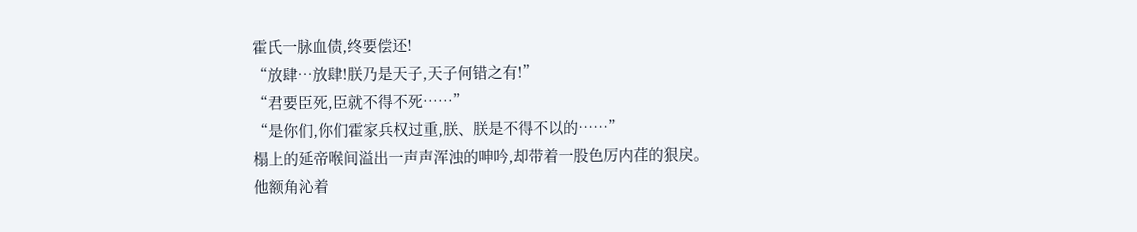霍氏一脉血债,终要偿还!
“放肆…放肆!朕乃是天子,天子何错之有!”
“君要臣死,臣就不得不死……”
“是你们,你们霍家兵权过重,朕、朕是不得不以的……”
榻上的延帝喉间溢出一声声浑浊的呻吟,却带着一股色厉内荏的狠戾。
他额角沁着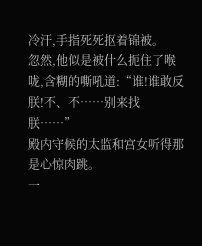冷汗,手指死死抠着锦被。
忽然,他似是被什么扼住了喉咙,含糊的嘶吼道:“谁!谁敢反朕!不、不……别来找朕……”
殿内守候的太监和宫女听得那是心惊肉跳。
一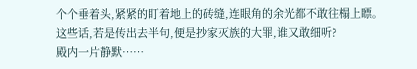个个垂着头,紧紧的盯着地上的砖缝,连眼角的余光都不敢往榻上瞟。
这些话,若是传出去半句,便是抄家灭族的大罪,谁又敢细听?
殿内一片静默……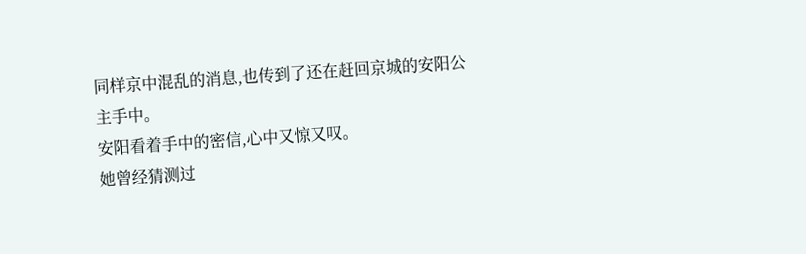同样京中混乱的消息,也传到了还在赶回京城的安阳公主手中。
安阳看着手中的密信,心中又惊又叹。
她曾经猜测过